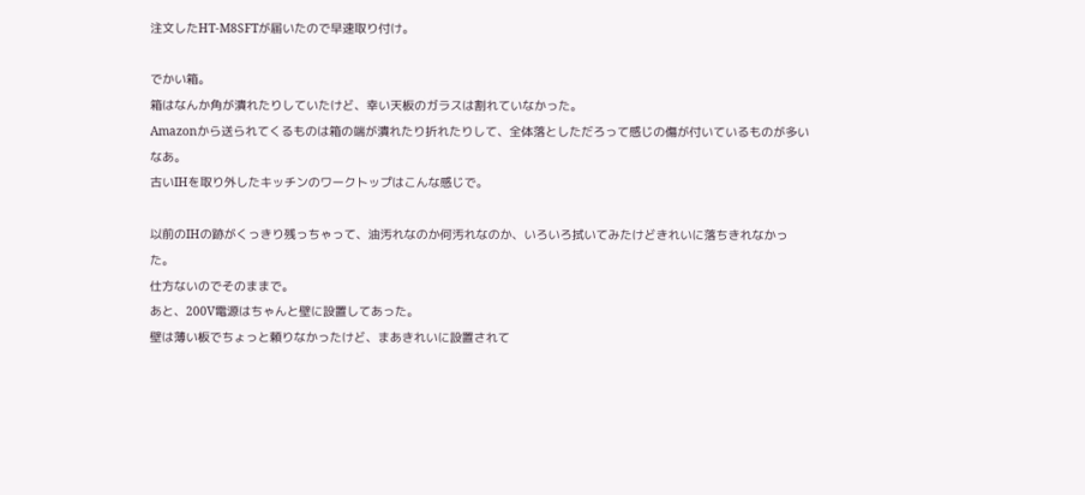注文したHT-M8SFTが届いたので早速取り付け。

でかい箱。
箱はなんか角が潰れたりしていたけど、幸い天板のガラスは割れていなかった。
Amazonから送られてくるものは箱の端が潰れたり折れたりして、全体落としただろって感じの傷が付いているものが多いなあ。
古いIHを取り外したキッチンのワークトップはこんな感じで。

以前のIHの跡がくっきり残っちゃって、油汚れなのか何汚れなのか、いろいろ拭いてみたけどきれいに落ちきれなかった。
仕方ないのでそのままで。
あと、200V電源はちゃんと壁に設置してあった。
壁は薄い板でちょっと頼りなかったけど、まあきれいに設置されて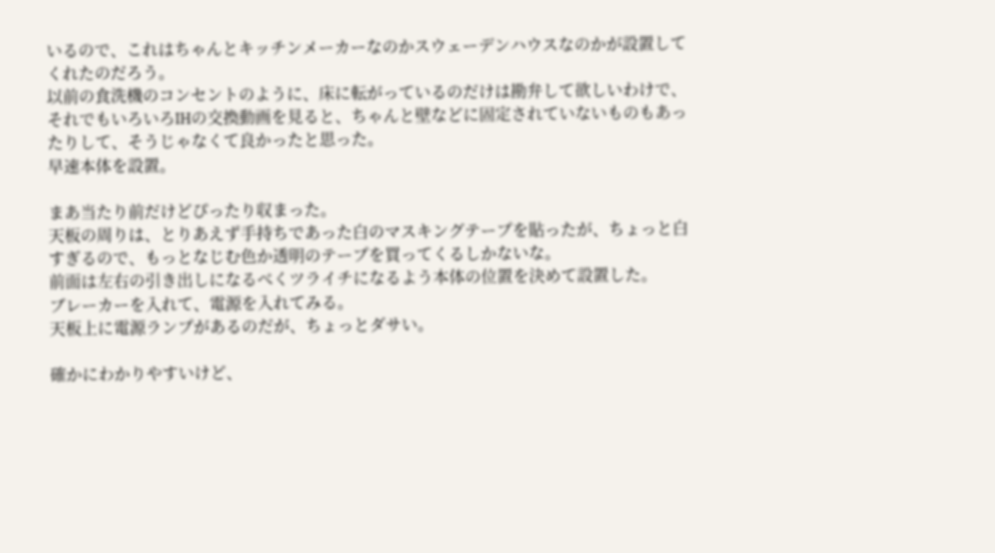いるので、これはちゃんとキッチンメーカーなのかスウェーデンハウスなのかが設置してくれたのだろう。
以前の食洗機のコンセントのように、床に転がっているのだけは勘弁して欲しいわけで、それでもいろいろIHの交換動画を見ると、ちゃんと壁などに固定されていないものもあったりして、そうじゃなくて良かったと思った。
早速本体を設置。

まあ当たり前だけどぴったり収まった。
天板の周りは、とりあえず手持ちであった白のマスキングテープを貼ったが、ちょっと白すぎるので、もっとなじむ色か透明のテープを買ってくるしかないな。
前面は左右の引き出しになるべくツライチになるよう本体の位置を決めて設置した。
ブレーカーを入れて、電源を入れてみる。
天板上に電源ランプがあるのだが、ちょっとダサい。

確かにわかりやすいけど、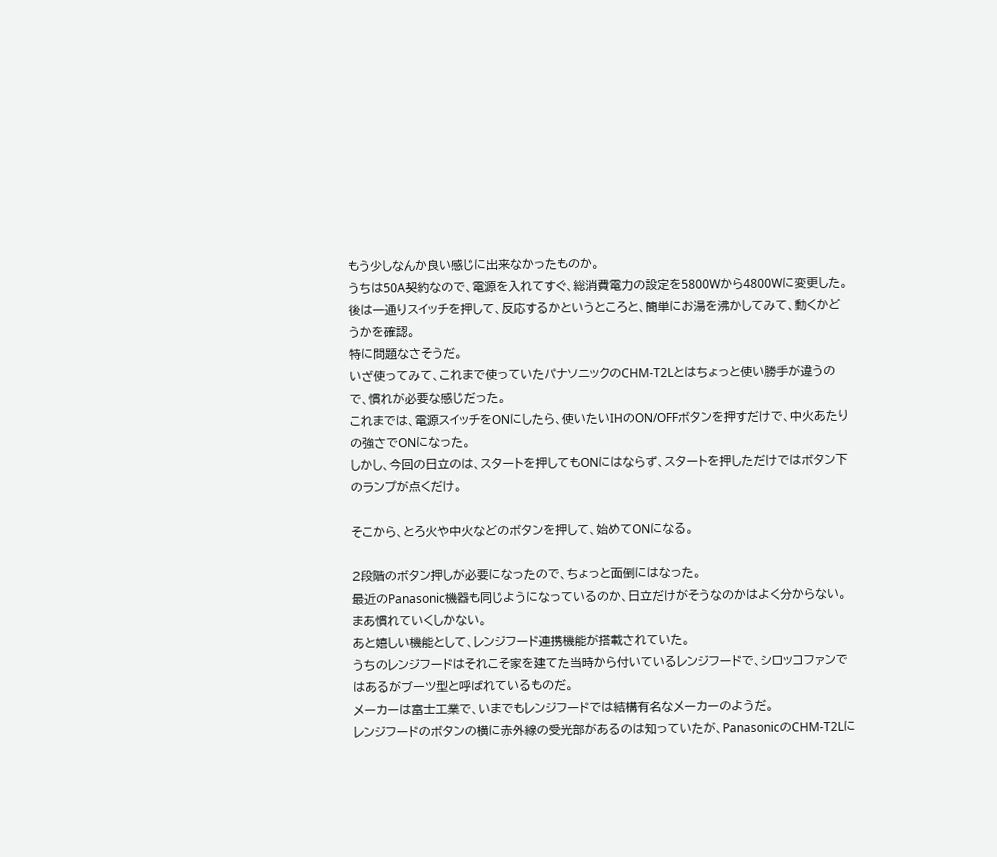もう少しなんか良い感じに出来なかったものか。
うちは50A契約なので、電源を入れてすぐ、総消費電力の設定を5800Wから4800Wに変更した。
後は一通りスイッチを押して、反応するかというところと、簡単にお湯を沸かしてみて、動くかどうかを確認。
特に問題なさそうだ。
いざ使ってみて、これまで使っていたパナソニックのCHM-T2Lとはちょっと使い勝手が違うので、慣れが必要な感じだった。
これまでは、電源スイッチをONにしたら、使いたいIHのON/OFFボタンを押すだけで、中火あたりの強さでONになった。
しかし、今回の日立のは、スタートを押してもONにはならず、スタートを押しただけではボタン下のランプが点くだけ。

そこから、とろ火や中火などのボタンを押して、始めてONになる。

2段階のボタン押しが必要になったので、ちょっと面倒にはなった。
最近のPanasonic機器も同じようになっているのか、日立だけがそうなのかはよく分からない。
まあ慣れていくしかない。
あと嬉しい機能として、レンジフード連携機能が搭載されていた。
うちのレンジフードはそれこそ家を建てた当時から付いているレンジフードで、シロッコファンではあるがブーツ型と呼ばれているものだ。
メーカーは富士工業で、いまでもレンジフードでは結構有名なメーカーのようだ。
レンジフードのボタンの横に赤外線の受光部があるのは知っていたが、PanasonicのCHM-T2Lに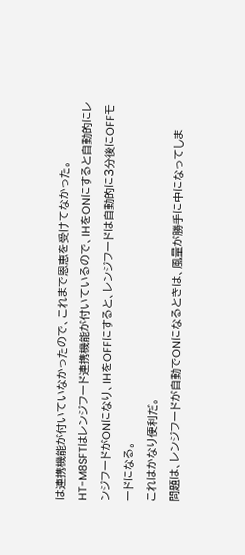は連携機能が付いていなかったので、これまで恩恵を受けてなかった。
HT-M8SFTはレンジフード連携機能が付いているので、IHをONにすると自動的にレンジフードがONになり、IHをOFFにすると、レンジフードは自動的に3分後にOFFモードになる。
これはかなり便利だ。
問題は、レンジフードが自動でONになるときは、風量が勝手に中になってしま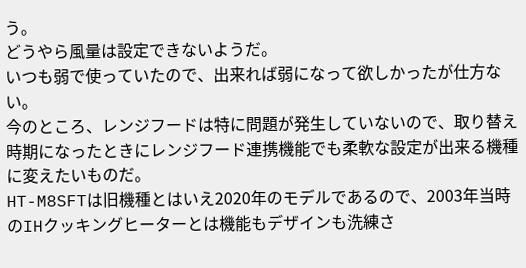う。
どうやら風量は設定できないようだ。
いつも弱で使っていたので、出来れば弱になって欲しかったが仕方ない。
今のところ、レンジフードは特に問題が発生していないので、取り替え時期になったときにレンジフード連携機能でも柔軟な設定が出来る機種に変えたいものだ。
HT-M8SFTは旧機種とはいえ2020年のモデルであるので、2003年当時のIHクッキングヒーターとは機能もデザインも洗練さ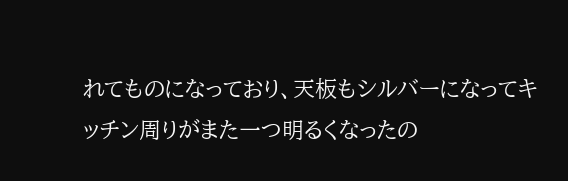れてものになっており、天板もシルバーになってキッチン周りがまた一つ明るくなったの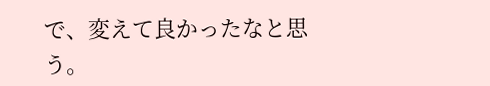で、変えて良かったなと思う。